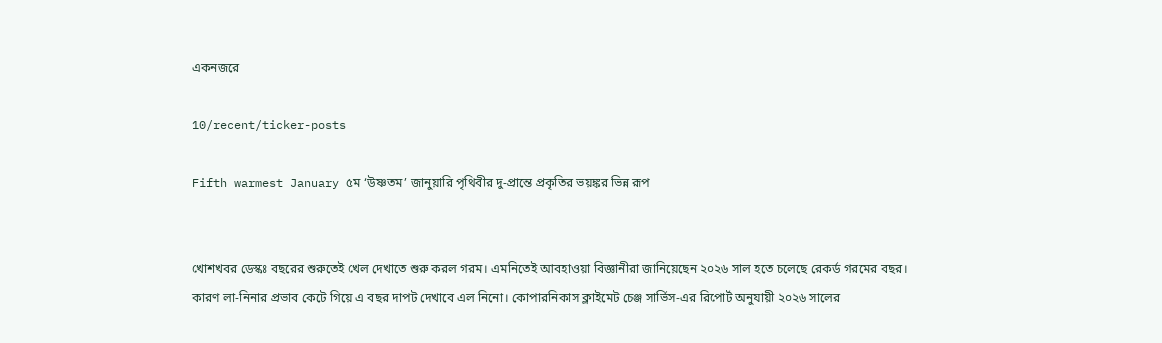একনজরে

10/recent/ticker-posts

Fifth warmest January ৫ম ‘উষ্ণতম’ জানুয়ারি পৃথিবীর দু-প্রান্তে প্রকৃতির ভয়ঙ্কর ভিন্ন রূপ


খোশখবর ডেস্কঃ বছরের শুরুতেই খেল দেখাতে শুরু করল গরম। এমনিতেই আবহাওয়া বিজ্ঞানীরা জানিয়েছেন ২০২৬ সাল হতে চলেছে রেকর্ড গরমের বছর। কারণ লা-নিনার প্রভাব কেটে গিয়ে এ বছর দাপট দেখাবে এল নিনো। কোপারনিকাস ক্লাইমেট চেঞ্জ সার্ভিস-এর রিপোর্ট অনুযায়ী ২০২৬ সালের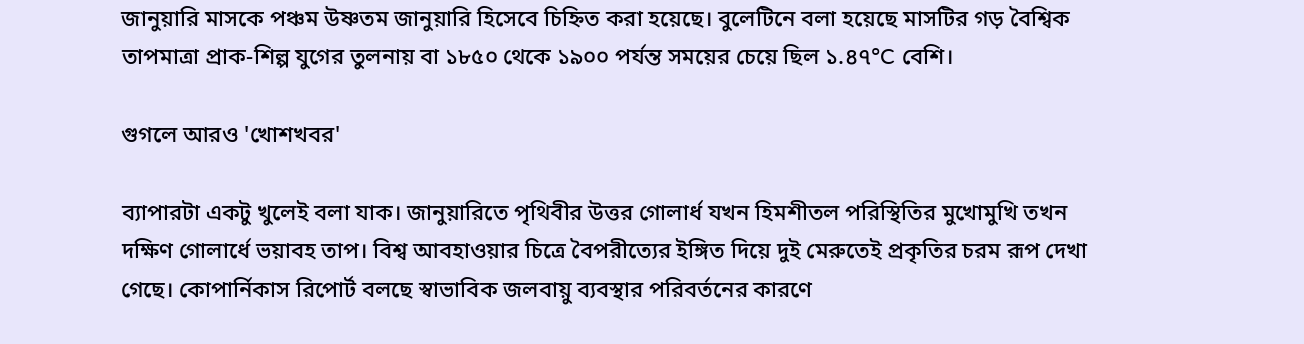জানুয়ারি মাসকে পঞ্চম উষ্ণতম জানুয়ারি হিসেবে চিহ্নিত করা হয়েছে। বুলেটিনে বলা হয়েছে মাসটির গড় বৈশ্বিক তাপমাত্রা প্রাক-শিল্প যুগের তুলনায় বা ১৮৫০ থেকে ১৯০০ পর্যন্ত সময়ের চেয়ে ছিল ১.৪৭°C বেশি।

গুগলে আরও 'খোশখবর'

ব্যাপারটা একটু খুলেই বলা যাক। জানুয়ারিতে পৃথিবীর উত্তর গোলার্ধ যখন হিমশীতল পরিস্থিতির মুখোমুখি তখন দক্ষিণ গোলার্ধে ভয়াবহ তাপ। বিশ্ব আবহাওয়ার চিত্রে বৈপরীত্যের ইঙ্গিত দিয়ে দুই মেরুতেই প্রকৃতির চরম রূপ দেখা গেছে। কোপার্নিকাস রিপোর্ট বলছে স্বাভাবিক জলবায়ু ব্যবস্থার পরিবর্তনের কারণে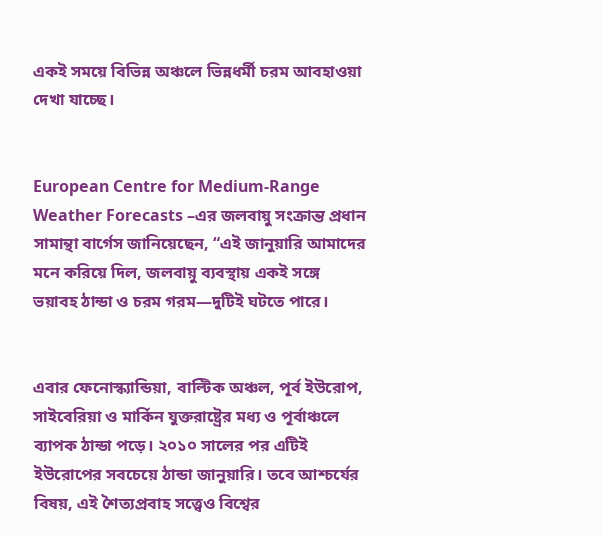একই সময়ে বিভিন্ন অঞ্চলে ভিন্নধর্মী চরম আবহাওয়া দেখা যাচ্ছে।


European Centre for Medium-Range Weather Forecasts –এর জলবায়ু সংক্রান্ত প্রধান সামান্থা বার্গেস জানিয়েছেন, “এই জানুয়ারি আমাদের মনে করিয়ে দিল, জলবায়ু ব্যবস্থায় একই সঙ্গে ভয়াবহ ঠান্ডা ও চরম গরম—দুটিই ঘটতে পারে।


এবার ফেনোস্ক্যান্ডিয়া, বাল্টিক অঞ্চল, পূর্ব ইউরোপ, সাইবেরিয়া ও মার্কিন যুক্তরাষ্ট্রের মধ্য ও পূর্বাঞ্চলে ব্যাপক ঠান্ডা পড়ে। ২০১০ সালের পর এটিই ইউরোপের সবচেয়ে ঠান্ডা জানুয়ারি। তবে আশ্চর্যের বিষয়, এই শৈত্যপ্রবাহ সত্ত্বেও বিশ্বের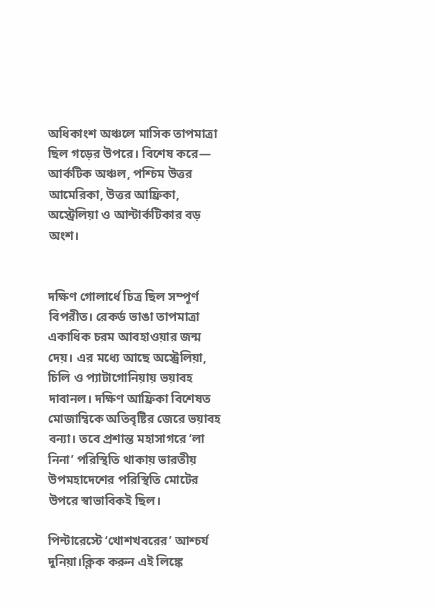অধিকাংশ অঞ্চলে মাসিক তাপমাত্রা ছিল গড়ের উপরে। বিশেষ করে— আর্কটিক অঞ্চল, পশ্চিম উত্তর আমেরিকা, উত্তর আফ্রিকা, অস্ট্রেলিয়া ও আন্টার্কটিকার বড় অংশ।


দক্ষিণ গোলার্ধে চিত্র ছিল সম্পূর্ণ বিপরীত। রেকর্ড ভাঙা তাপমাত্রা একাধিক চরম আবহাওয়ার জন্ম দেয়। এর মধ্যে আছে অস্ট্রেলিয়া, চিলি ও প্যাটাগোনিয়ায় ভয়াবহ দাবানল। দক্ষিণ আফ্রিকা বিশেষত মোজাম্বিকে অতিবৃষ্টির জেরে ভয়াবহ বন্যা। তবে প্রশান্ত মহাসাগরে ‘লা নিনা’ পরিস্থিতি থাকায় ভারতীয় উপমহাদেশের পরিস্থিতি মোটের উপরে স্বাভাবিকই ছিল।

পিন্টারেস্টে ‘খোশখবরের’ আশ্চর্য দুনিয়া।ক্লিক করুন এই লিঙ্কে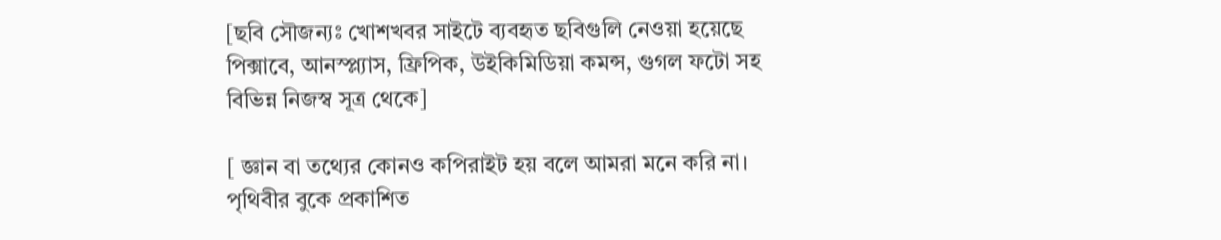[ছবি সৌজন্যঃ খোশখবর সাইটে ব্যবহৃত ছবিগুলি নেওয়া হয়েছে পিক্সাবে, আনস্প্ল্যাস, ফ্রিপিক, উইকিমিডিয়া কমন্স, গুগল ফটো সহ বিভিন্ন নিজস্ব সূত্র থেকে]

[ জ্ঞান বা তথ্যের কোনও কপিরাইট হয় বলে আমরা মনে করি না। পৃথিবীর বুকে প্রকাশিত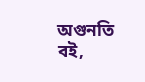অগুনতি বই,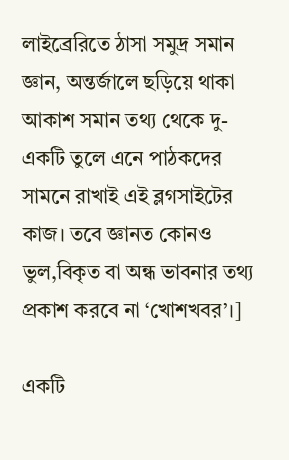লাইব্রেরিতে ঠাসা সমুদ্র সমান জ্ঞান, অন্তর্জালে ছড়িয়ে থাকা আকাশ সমান তথ্য থেকে দু-একটি তুলে এনে পাঠকদের সামনে রাখাই এই ব্লগসাইটের কাজ। তবে জ্ঞানত কোনও ভুল,বিকৃত বা অন্ধ ভাবনার তথ্য প্রকাশ করবে না ‘খোশখবর’।]

একটি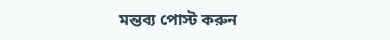মন্তব্য পোস্ট করুন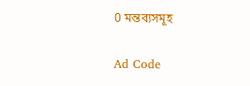0 মন্তব্যসমূহ

Ad Code